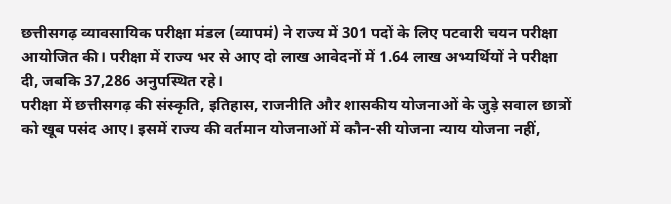छत्तीसगढ़ व्यावसायिक परीक्षा मंडल (व्यापमं) ने राज्य में 301 पदों के लिए पटवारी चयन परीक्षा आयोजित की। परीक्षा में राज्य भर से आए दो लाख आवेदनों में 1.64 लाख अभ्यर्थियों ने परीक्षा दी, जबकि 37,286 अनुपस्थित रहे।
परीक्षा में छत्तीसगढ़ की संस्कृति, इतिहास, राजनीति और शासकीय योजनाओं के जुड़े सवाल छात्रों को खूब पसंद आए। इसमें राज्य की वर्तमान योजनाओं में कौन-सी योजना न्याय योजना नहीं,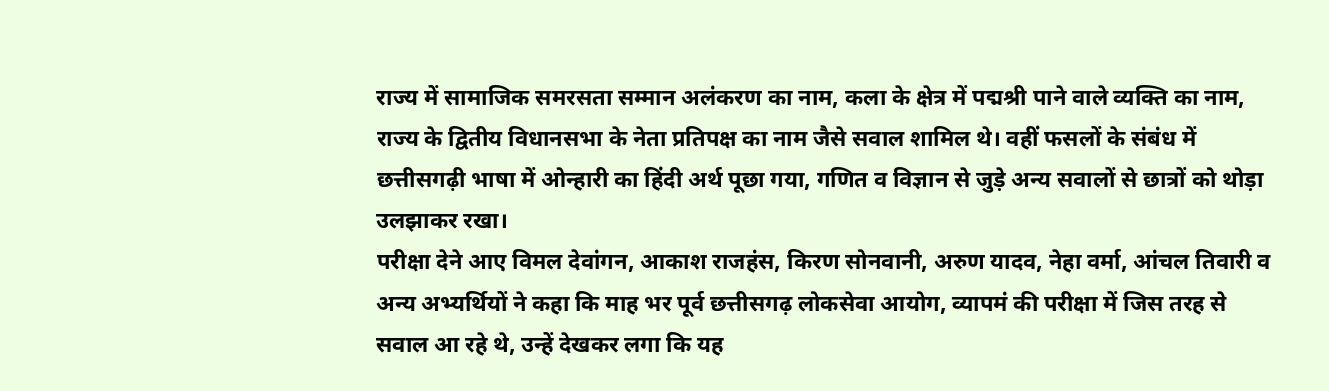राज्य में सामाजिक समरसता सम्मान अलंकरण का नाम, कला के क्षेत्र में पद्मश्री पाने वाले व्यक्ति का नाम, राज्य के द्वितीय विधानसभा के नेता प्रतिपक्ष का नाम जैसे सवाल शामिल थे। वहीं फसलों के संबंध में छत्तीसगढ़ी भाषा में ओन्हारी का हिंदी अर्थ पूछा गया, गणित व विज्ञान से जुड़े अन्य सवालों से छात्रों को थोड़ा उलझाकर रखा।
परीक्षा देने आए विमल देवांगन, आकाश राजहंस, किरण सोनवानी, अरुण यादव, नेहा वर्मा, आंचल तिवारी व अन्य अभ्यर्थियों ने कहा कि माह भर पूर्व छत्तीसगढ़ लोकसेवा आयोग, व्यापमं की परीक्षा में जिस तरह से सवाल आ रहे थे, उन्हें देखकर लगा कि यह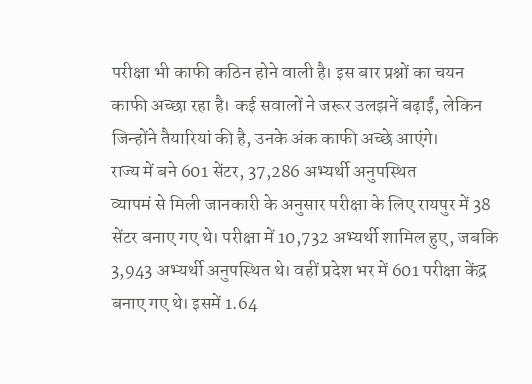परीक्षा भी काफी कठिन होने वाली है। इस बार प्रश्नों का चयन काफी अच्छा रहा है। कई सवालों ने जरूर उलझनें बढ़ाईं, लेकिन जिन्होंने तैयारियां की है, उनके अंक काफी अच्छे आएंगे।
राज्य में बने 601 सेंटर, 37,286 अभ्यर्थी अनुपस्थित
व्यापमं से मिली जानकारी के अनुसार परीक्षा के लिए रायपुर में 38 सेंटर बनाए गए थे। परीक्षा में 10,732 अभ्यर्थी शामिल हुए, जबकि 3,943 अभ्यर्थी अनुपस्थित थे। वहीं प्रदेश भर में 601 परीक्षा केंद्र बनाए गए थे। इसमें 1.64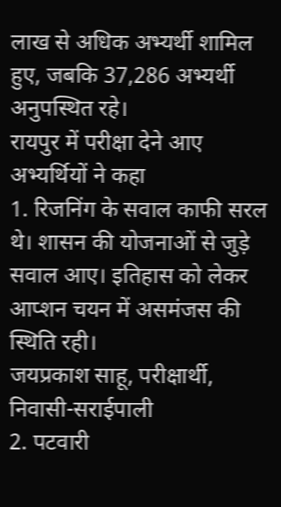लाख से अधिक अभ्यर्थी शामिल हुए, जबकि 37,286 अभ्यर्थी अनुपस्थित रहे।
रायपुर में परीक्षा देने आए अभ्यर्थियों ने कहा
1. रिजनिंग के सवाल काफी सरल थे। शासन की योजनाओं से जुड़े सवाल आए। इतिहास को लेकर आप्शन चयन में असमंजस की स्थिति रही।
जयप्रकाश साहू, परीक्षार्थी, निवासी-सराईपाली
2. पटवारी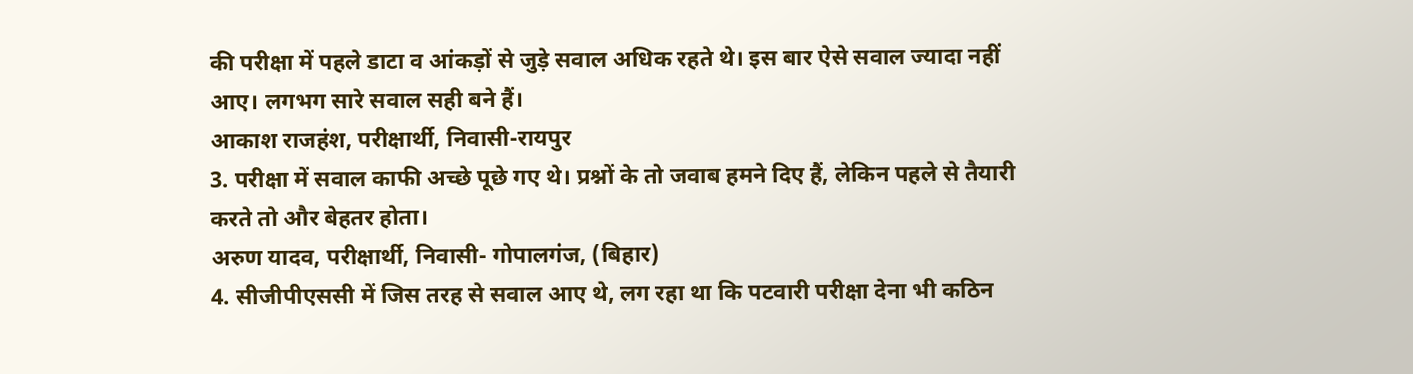की परीक्षा में पहले डाटा व आंकड़ों से जुड़े सवाल अधिक रहते थे। इस बार ऐसे सवाल ज्यादा नहीं आए। लगभग सारे सवाल सही बने हैं।
आकाश राजहंश, परीक्षार्थी, निवासी-रायपुर
3. परीक्षा में सवाल काफी अच्छे पूछे गए थे। प्रश्नों के तो जवाब हमने दिए हैं, लेकिन पहले से तैयारी करते तो और बेहतर होता।
अरुण यादव, परीक्षार्थी, निवासी- गोपालगंज, (बिहार)
4. सीजीपीएससी में जिस तरह से सवाल आए थे, लग रहा था कि पटवारी परीक्षा देना भी कठिन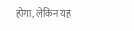होगा, लेकिन यह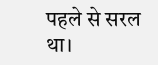पहले से सरल था।